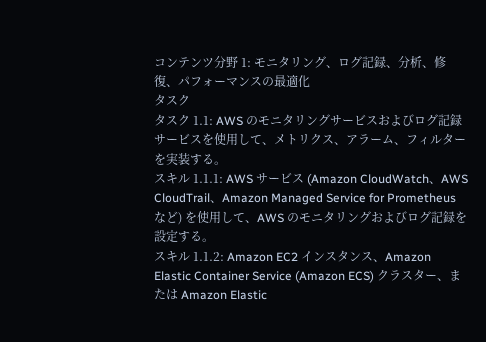コンテンツ分野 1: モニタリング、ログ記録、分析、修復、パフォーマンスの最適化
タスク
タスク 1.1: AWS のモニタリングサービスおよびログ記録サービスを使用して、メトリクス、アラーム、フィルターを実装する。
スキル 1.1.1: AWS サービス (Amazon CloudWatch、AWS CloudTrail、Amazon Managed Service for Prometheus など) を使用して、AWS のモニタリングおよびログ記録を設定する。
スキル 1.1.2: Amazon EC2 インスタンス、Amazon Elastic Container Service (Amazon ECS) クラスター、または Amazon Elastic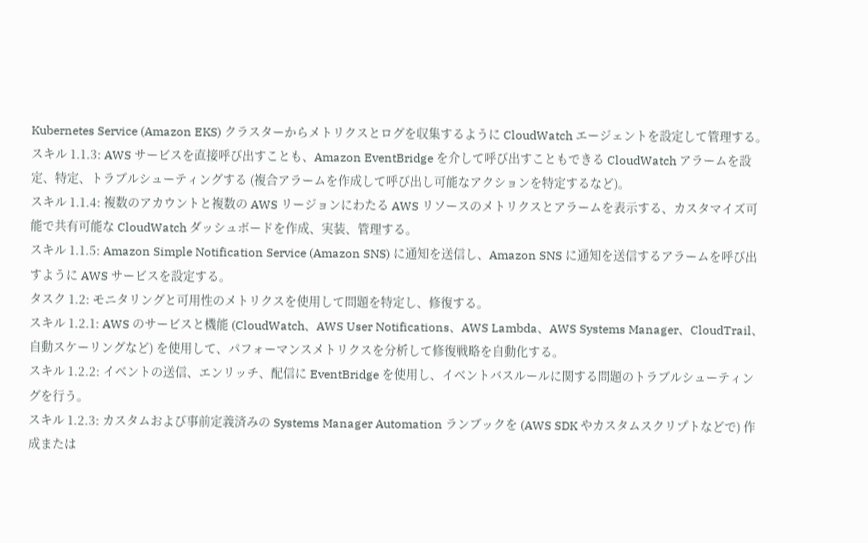Kubernetes Service (Amazon EKS) クラスターからメトリクスとログを収集するように CloudWatch エージェントを設定して管理する。
スキル 1.1.3: AWS サービスを直接呼び出すことも、Amazon EventBridge を介して呼び出すこともできる CloudWatch アラームを設定、特定、トラブルシューティングする (複合アラームを作成して呼び出し可能なアクションを特定するなど)。
スキル 1.1.4: 複数のアカウントと複数の AWS リージョンにわたる AWS リソースのメトリクスとアラームを表示する、カスタマイズ可能で共有可能な CloudWatch ダッシュボードを作成、実装、管理する。
スキル 1.1.5: Amazon Simple Notification Service (Amazon SNS) に通知を送信し、Amazon SNS に通知を送信するアラームを呼び出すように AWS サービスを設定する。
タスク 1.2: モニタリングと可用性のメトリクスを使用して問題を特定し、修復する。
スキル 1.2.1: AWS のサービスと機能 (CloudWatch、AWS User Notifications、AWS Lambda、AWS Systems Manager、CloudTrail、自動スケーリングなど) を使用して、パフォーマンスメトリクスを分析して修復戦略を自動化する。
スキル 1.2.2: イベントの送信、エンリッチ、配信に EventBridge を使用し、イベントバスルールに関する問題のトラブルシューティングを行う。
スキル 1.2.3: カスタムおよび事前定義済みの Systems Manager Automation ランブックを (AWS SDK やカスタムスクリプトなどで) 作成または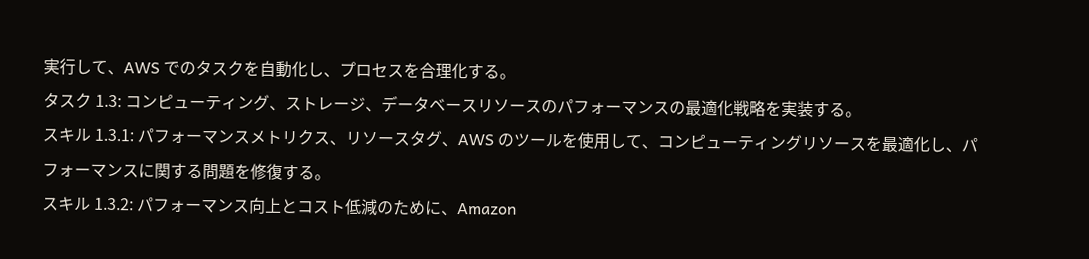実行して、AWS でのタスクを自動化し、プロセスを合理化する。
タスク 1.3: コンピューティング、ストレージ、データベースリソースのパフォーマンスの最適化戦略を実装する。
スキル 1.3.1: パフォーマンスメトリクス、リソースタグ、AWS のツールを使用して、コンピューティングリソースを最適化し、パフォーマンスに関する問題を修復する。
スキル 1.3.2: パフォーマンス向上とコスト低減のために、Amazon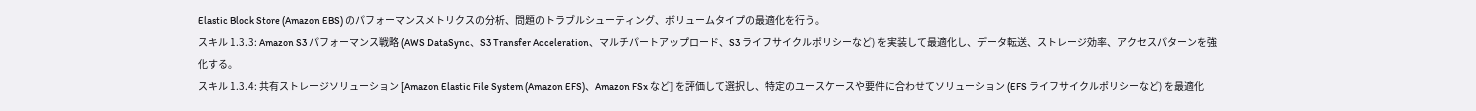Elastic Block Store (Amazon EBS) のパフォーマンスメトリクスの分析、問題のトラブルシューティング、ボリュームタイプの最適化を行う。
スキル 1.3.3: Amazon S3 パフォーマンス戦略 (AWS DataSync、S3 Transfer Acceleration、マルチパートアップロード、S3 ライフサイクルポリシーなど) を実装して最適化し、データ転送、ストレージ効率、アクセスパターンを強化する。
スキル 1.3.4: 共有ストレージソリューション [Amazon Elastic File System (Amazon EFS)、Amazon FSx など] を評価して選択し、特定のユースケースや要件に合わせてソリューション (EFS ライフサイクルポリシーなど) を最適化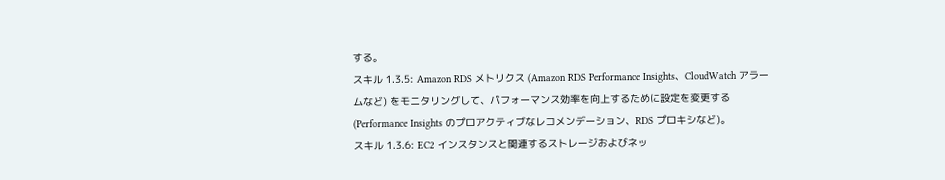する。
スキル 1.3.5: Amazon RDS メトリクス (Amazon RDS Performance Insights、CloudWatch アラームなど) をモニタリングして、パフォーマンス効率を向上するために設定を変更する (Performance Insights のプロアクティブなレコメンデーション、RDS プロキシなど)。
スキル 1.3.6: EC2 インスタンスと関連するストレージおよびネッ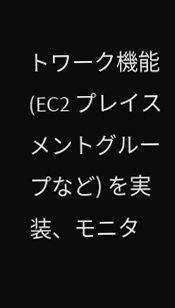トワーク機能 (EC2 プレイスメントグループなど) を実装、モニタ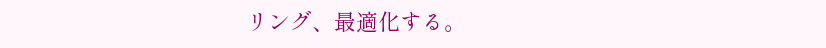リング、最適化する。